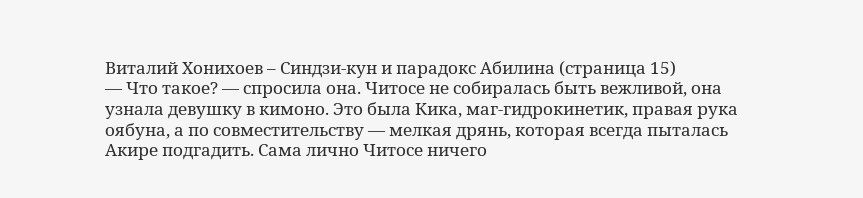Виталий Хонихоев – Синдзи-кун и парадокс Абилина (страница 15)
— Что такое? — спросила она. Читосе не собиралась быть вежливой, она узнала девушку в кимоно. Это была Кика, маг-гидрокинетик, правая рука оябуна, а по совместительству — мелкая дрянь, которая всегда пыталась Акире подгадить. Сама лично Читосе ничего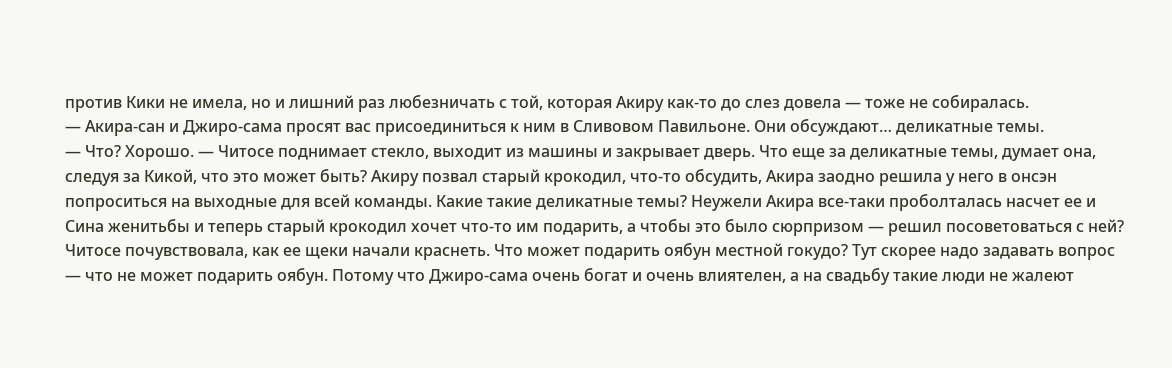против Кики не имела, но и лишний раз любезничать с той, которая Акиру как-то до слез довела — тоже не собиралась.
— Акира-сан и Джиро-сама просят вас присоединиться к ним в Сливовом Павильоне. Они обсуждают… деликатные темы.
— Что? Хорошо. — Читосе поднимает стекло, выходит из машины и закрывает дверь. Что еще за деликатные темы, думает она, следуя за Кикой, что это может быть? Акиру позвал старый крокодил, что-то обсудить, Акира заодно решила у него в онсэн попроситься на выходные для всей команды. Какие такие деликатные темы? Неужели Акира все-таки проболталась насчет ее и Сина женитьбы и теперь старый крокодил хочет что-то им подарить, а чтобы это было сюрпризом — решил посоветоваться с ней? Читосе почувствовала, как ее щеки начали краснеть. Что может подарить оябун местной гокудо? Тут скорее надо задавать вопрос — что не может подарить оябун. Потому что Джиро-сама очень богат и очень влиятелен, а на свадьбу такие люди не жалеют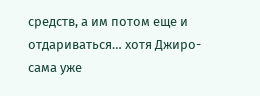средств, а им потом еще и отдариваться… хотя Джиро-сама уже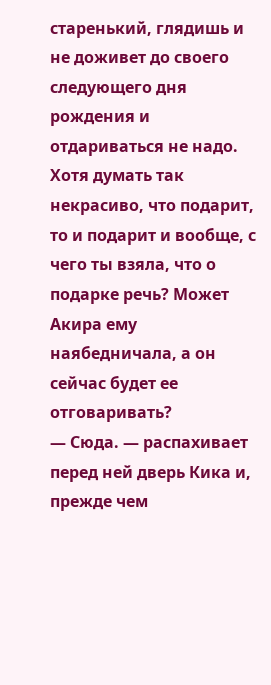старенький, глядишь и не доживет до своего следующего дня рождения и отдариваться не надо. Хотя думать так некрасиво, что подарит, то и подарит и вообще, с чего ты взяла, что о подарке речь? Может Акира ему наябедничала, а он сейчас будет ее отговаривать?
— Сюда. — распахивает перед ней дверь Кика и, прежде чем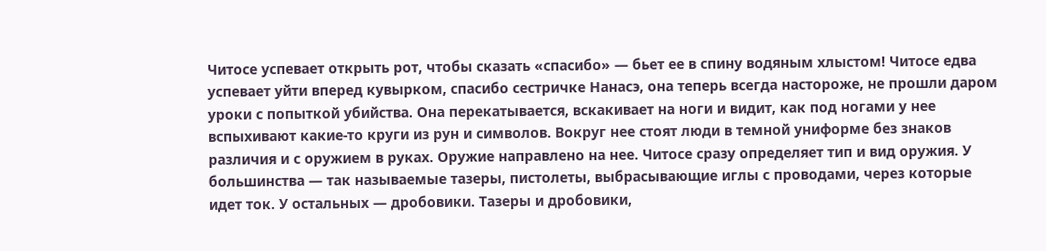Читосе успевает открыть рот, чтобы сказать «спасибо» — бьет ее в спину водяным хлыстом! Читосе едва успевает уйти вперед кувырком, спасибо сестричке Нанасэ, она теперь всегда настороже, не прошли даром уроки с попыткой убийства. Она перекатывается, вскакивает на ноги и видит, как под ногами у нее вспыхивают какие-то круги из рун и символов. Вокруг нее стоят люди в темной униформе без знаков различия и с оружием в руках. Оружие направлено на нее. Читосе сразу определяет тип и вид оружия. У большинства — так называемые тазеры, пистолеты, выбрасывающие иглы с проводами, через которые идет ток. У остальных — дробовики. Тазеры и дробовики,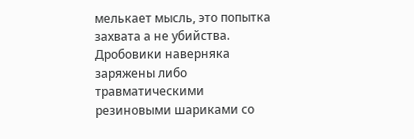мелькает мысль, это попытка захвата а не убийства. Дробовики наверняка заряжены либо травматическими резиновыми шариками со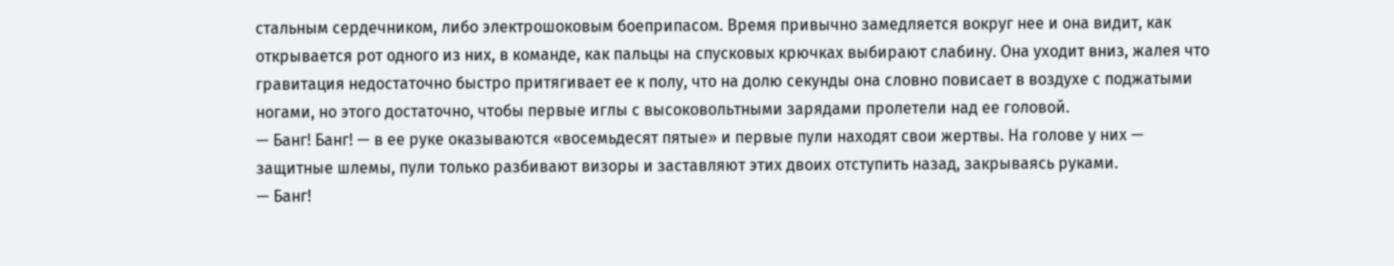стальным сердечником, либо электрошоковым боеприпасом. Время привычно замедляется вокруг нее и она видит, как открывается рот одного из них, в команде, как пальцы на спусковых крючках выбирают слабину. Она уходит вниз, жалея что гравитация недостаточно быстро притягивает ее к полу, что на долю секунды она словно повисает в воздухе с поджатыми ногами, но этого достаточно, чтобы первые иглы с высоковольтными зарядами пролетели над ее головой.
— Банг! Банг! — в ее руке оказываются «восемьдесят пятые» и первые пули находят свои жертвы. На голове у них — защитные шлемы, пули только разбивают визоры и заставляют этих двоих отступить назад, закрываясь руками.
— Банг!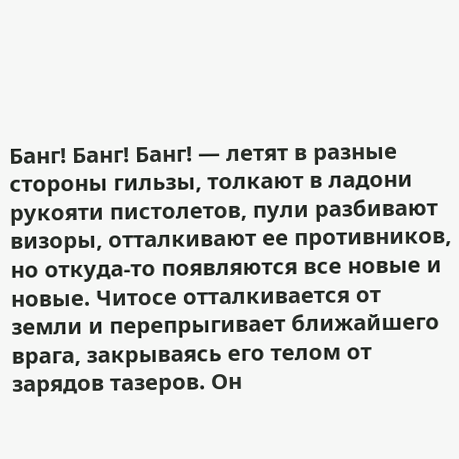Банг! Банг! Банг! — летят в разные стороны гильзы, толкают в ладони рукояти пистолетов, пули разбивают визоры, отталкивают ее противников, но откуда-то появляются все новые и новые. Читосе отталкивается от земли и перепрыгивает ближайшего врага, закрываясь его телом от зарядов тазеров. Он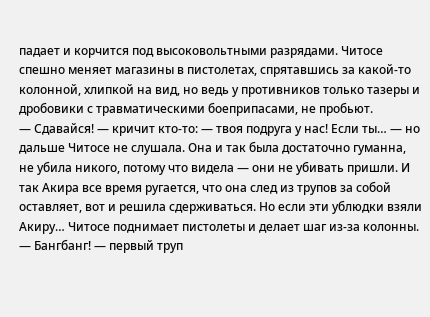падает и корчится под высоковольтными разрядами. Читосе спешно меняет магазины в пистолетах, спрятавшись за какой-то колонной, хлипкой на вид, но ведь у противников только тазеры и дробовики с травматическими боеприпасами, не пробьют.
— Сдавайся! — кричит кто-то: — твоя подруга у нас! Если ты… — но дальше Читосе не слушала. Она и так была достаточно гуманна, не убила никого, потому что видела — они не убивать пришли. И так Акира все время ругается, что она след из трупов за собой оставляет, вот и решила сдерживаться. Но если эти ублюдки взяли Акиру… Читосе поднимает пистолеты и делает шаг из-за колонны.
— Бангбанг! — первый труп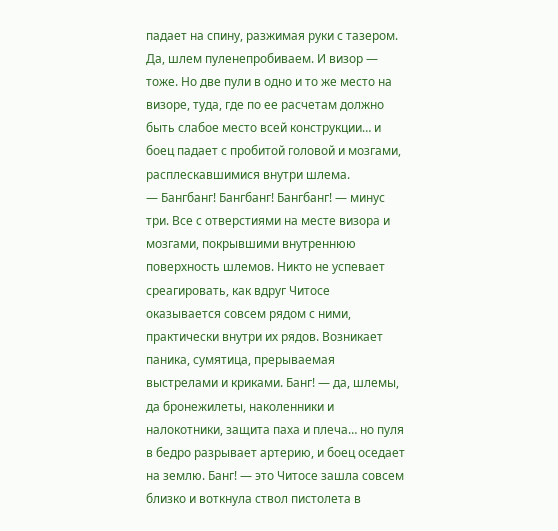падает на спину, разжимая руки с тазером. Да, шлем пуленепробиваем. И визор — тоже. Но две пули в одно и то же место на визоре, туда, где по ее расчетам должно быть слабое место всей конструкции… и боец падает с пробитой головой и мозгами, расплескавшимися внутри шлема.
— Бангбанг! Бангбанг! Бангбанг! — минус три. Все с отверстиями на месте визора и мозгами, покрывшими внутреннюю поверхность шлемов. Никто не успевает среагировать, как вдруг Читосе оказывается совсем рядом с ними, практически внутри их рядов. Возникает паника, сумятица, прерываемая выстрелами и криками. Банг! — да, шлемы, да бронежилеты, наколенники и налокотники, защита паха и плеча… но пуля в бедро разрывает артерию, и боец оседает на землю. Банг! — это Читосе зашла совсем близко и воткнула ствол пистолета в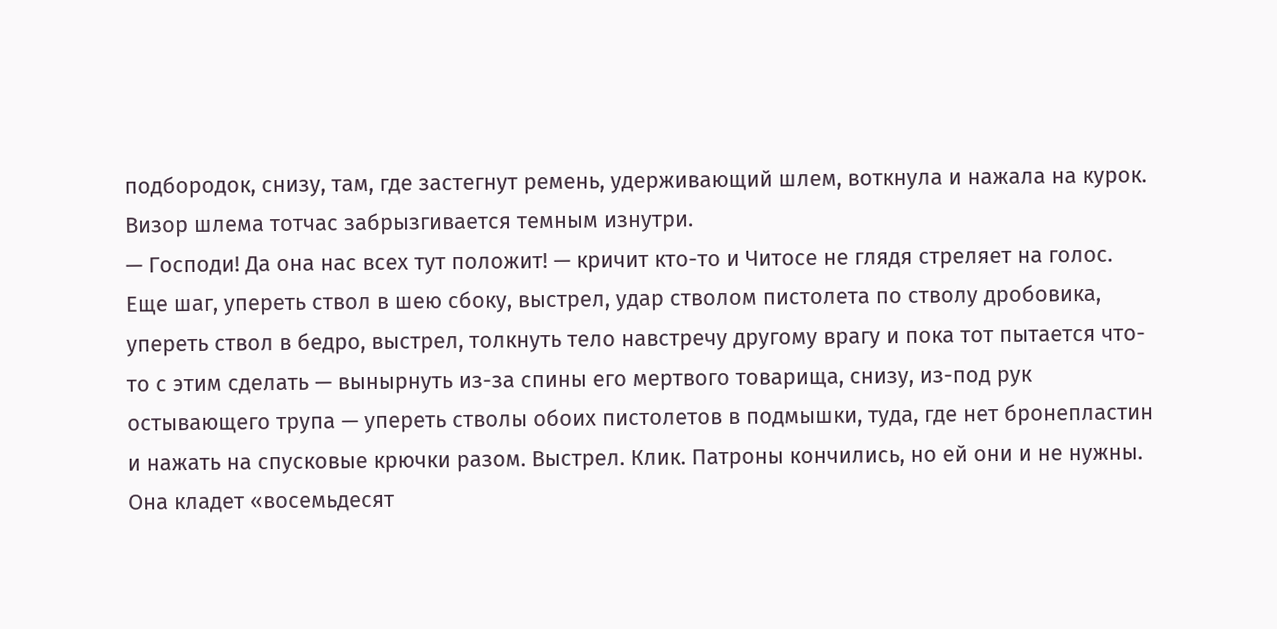подбородок, снизу, там, где застегнут ремень, удерживающий шлем, воткнула и нажала на курок. Визор шлема тотчас забрызгивается темным изнутри.
— Господи! Да она нас всех тут положит! — кричит кто-то и Читосе не глядя стреляет на голос. Еще шаг, упереть ствол в шею сбоку, выстрел, удар стволом пистолета по стволу дробовика, упереть ствол в бедро, выстрел, толкнуть тело навстречу другому врагу и пока тот пытается что-то с этим сделать — вынырнуть из-за спины его мертвого товарища, снизу, из-под рук остывающего трупа — упереть стволы обоих пистолетов в подмышки, туда, где нет бронепластин и нажать на спусковые крючки разом. Выстрел. Клик. Патроны кончились, но ей они и не нужны. Она кладет «восемьдесят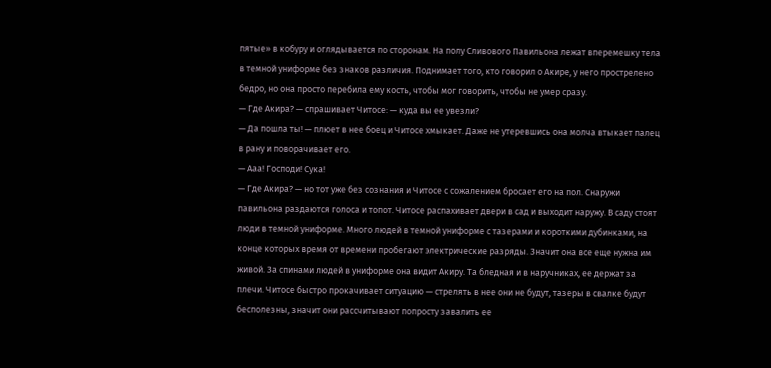пятые» в кобуру и оглядывается по сторонам. На полу Сливового Павильона лежат вперемешку тела в темной униформе без знаков различия. Поднимает того, кто говорил о Акире, у него прострелено бедро, но она просто перебила ему кость, чтобы мог говорить, чтобы не умер сразу.
— Где Акира? — спрашивает Читосе: — куда вы ее увезли?
— Да пошла ты! — плюет в нее боец и Читосе хмыкает. Даже не утеревшись она молча втыкает палец в рану и поворачивает его.
— Ааа! Господи! Сука!
— Где Акира? — но тот уже без сознания и Читосе с сожалением бросает его на пол. Снаружи павильона раздаются голоса и топот. Читосе распахивает двери в сад и выходит наружу. В саду стоят люди в темной униформе. Много людей в темной униформе с тазерами и короткими дубинками, на конце которых время от времени пробегают электрические разряды. Значит она все еще нужна им живой. За спинами людей в униформе она видит Акиру. Та бледная и в наручниках, ее держат за плечи. Читосе быстро прокачивает ситуацию — стрелять в нее они не будут, тазеры в свалке будут бесполезны, значит они рассчитывают попросту завалить ее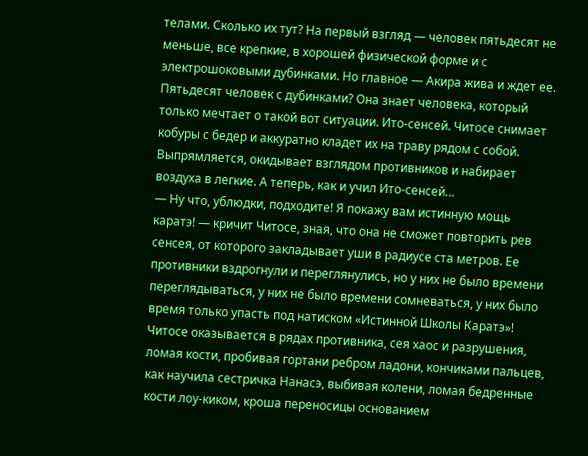телами. Сколько их тут? На первый взгляд — человек пятьдесят не меньше, все крепкие, в хорошей физической форме и с электрошоковыми дубинками. Но главное — Акира жива и ждет ее. Пятьдесят человек с дубинками? Она знает человека, который только мечтает о такой вот ситуации. Ито-сенсей. Читосе снимает кобуры с бедер и аккуратно кладет их на траву рядом с собой. Выпрямляется, окидывает взглядом противников и набирает воздуха в легкие. А теперь, как и учил Ито-сенсей…
— Ну что, ублюдки, подходите! Я покажу вам истинную мощь каратэ! — кричит Читосе, зная, что она не сможет повторить рев сенсея, от которого закладывает уши в радиусе ста метров. Ее противники вздрогнули и переглянулись, но у них не было времени переглядываться, у них не было времени сомневаться, у них было время только упасть под натиском «Истинной Школы Каратэ»! Читосе оказывается в рядах противника, сея хаос и разрушения, ломая кости, пробивая гортани ребром ладони, кончиками пальцев, как научила сестричка Нанасэ, выбивая колени, ломая бедренные кости лоу-киком, кроша переносицы основанием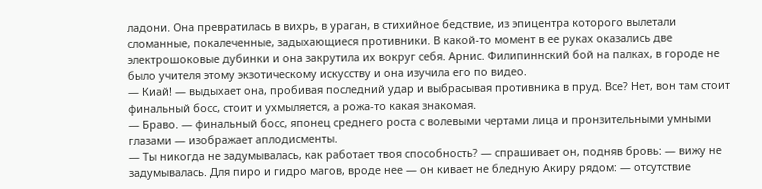ладони. Она превратилась в вихрь, в ураган, в стихийное бедствие, из эпицентра которого вылетали сломанные, покалеченные, задыхающиеся противники. В какой-то момент в ее руках оказались две электрошоковые дубинки и она закрутила их вокруг себя. Арнис. Филипиннский бой на палках, в городе не было учителя этому экзотическому искусству и она изучила его по видео.
— Киай! — выдыхает она, пробивая последний удар и выбрасывая противника в пруд. Все? Нет, вон там стоит финальный босс, стоит и ухмыляется, а рожа-то какая знакомая.
— Браво. — финальный босс, японец среднего роста с волевыми чертами лица и пронзительными умными глазами — изображает аплодисменты.
— Ты никогда не задумывалась, как работает твоя способность? — спрашивает он, подняв бровь: — вижу не задумывалась. Для пиро и гидро магов, вроде нее — он кивает не бледную Акиру рядом: — отсутствие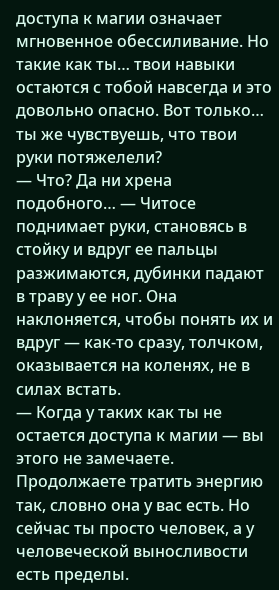доступа к магии означает мгновенное обессиливание. Но такие как ты… твои навыки остаются с тобой навсегда и это довольно опасно. Вот только… ты же чувствуешь, что твои руки потяжелели?
— Что? Да ни хрена подобного… — Читосе поднимает руки, становясь в стойку и вдруг ее пальцы разжимаются, дубинки падают в траву у ее ног. Она наклоняется, чтобы понять их и вдруг — как-то сразу, толчком, оказывается на коленях, не в силах встать.
— Когда у таких как ты не остается доступа к магии — вы этого не замечаете. Продолжаете тратить энергию так, словно она у вас есть. Но сейчас ты просто человек, а у человеческой выносливости есть пределы.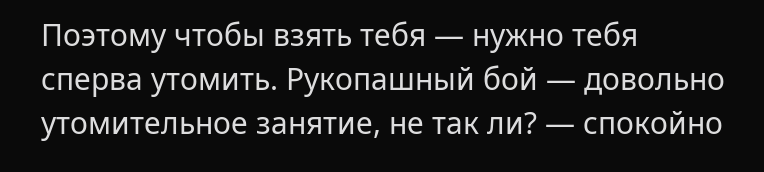Поэтому чтобы взять тебя — нужно тебя сперва утомить. Рукопашный бой — довольно утомительное занятие, не так ли? — спокойно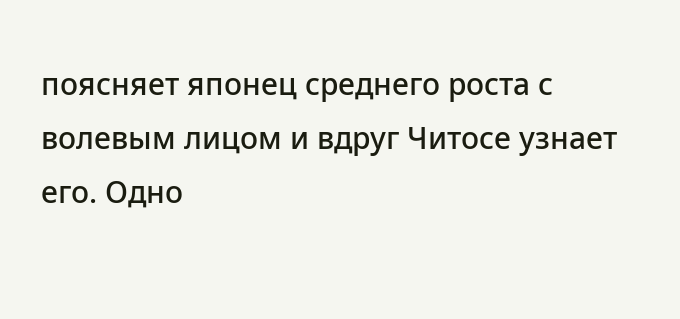поясняет японец среднего роста с волевым лицом и вдруг Читосе узнает его. Одно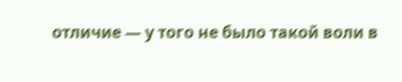отличие — у того не было такой воли в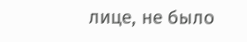лице, не было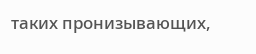таких пронизывающих,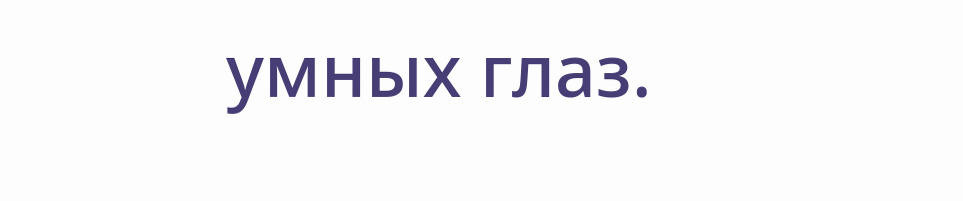умных глаз.